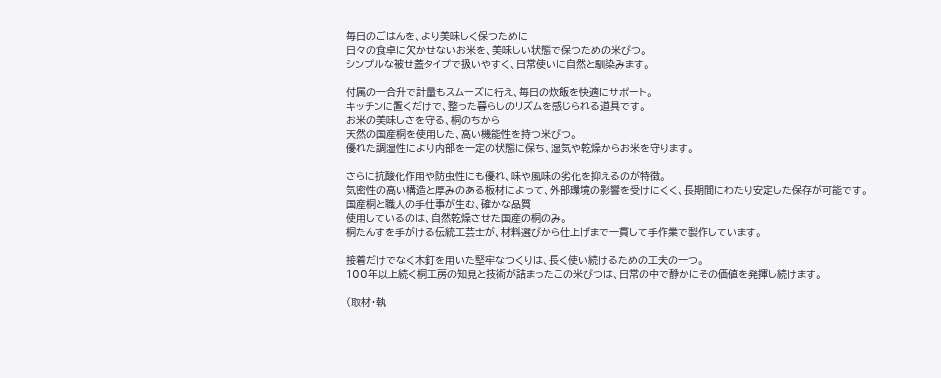毎日のごはんを、より美味しく保つために
日々の食卓に欠かせないお米を、美味しい状態で保つための米びつ。
シンプルな被せ蓋タイプで扱いやすく、日常使いに自然と馴染みます。

付属の一合升で計量もスムーズに行え、毎日の炊飯を快適にサポート。
キッチンに置くだけで、整った暮らしのリズムを感じられる道具です。
お米の美味しさを守る、桐のちから
天然の国産桐を使用した、高い機能性を持つ米びつ。
優れた調湿性により内部を一定の状態に保ち、湿気や乾燥からお米を守ります。

さらに抗酸化作用や防虫性にも優れ、味や風味の劣化を抑えるのが特徴。
気密性の高い構造と厚みのある板材によって、外部環境の影響を受けにくく、長期間にわたり安定した保存が可能です。
国産桐と職人の手仕事が生む、確かな品質
使用しているのは、自然乾燥させた国産の桐のみ。
桐たんすを手がける伝統工芸士が、材料選びから仕上げまで一貫して手作業で製作しています。

接着だけでなく木釘を用いた堅牢なつくりは、長く使い続けるための工夫の一つ。
100年以上続く桐工房の知見と技術が詰まったこの米びつは、日常の中で静かにその価値を発揮し続けます。

(取材・執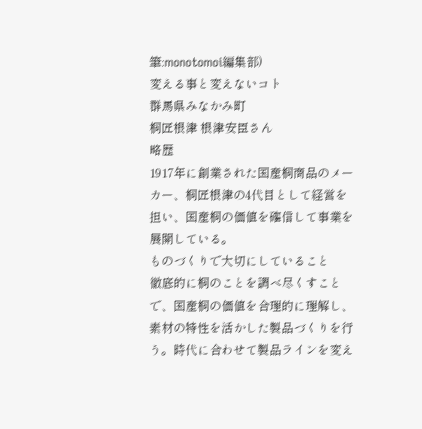筆:monotomoi編集部)
変える事と変えないコト
群馬県みなかみ町
桐匠根津 根津安臣さん
略歴
1917年に創業された国産桐商品のメーカー、桐匠根津の4代目として経営を担い、国産桐の価値を確信して事業を展開している。
ものづくりで大切にしていること
徹底的に桐のことを調べ尽くすことで、国産桐の価値を合理的に理解し、素材の特性を活かした製品づくりを行う。時代に合わせて製品ラインを変え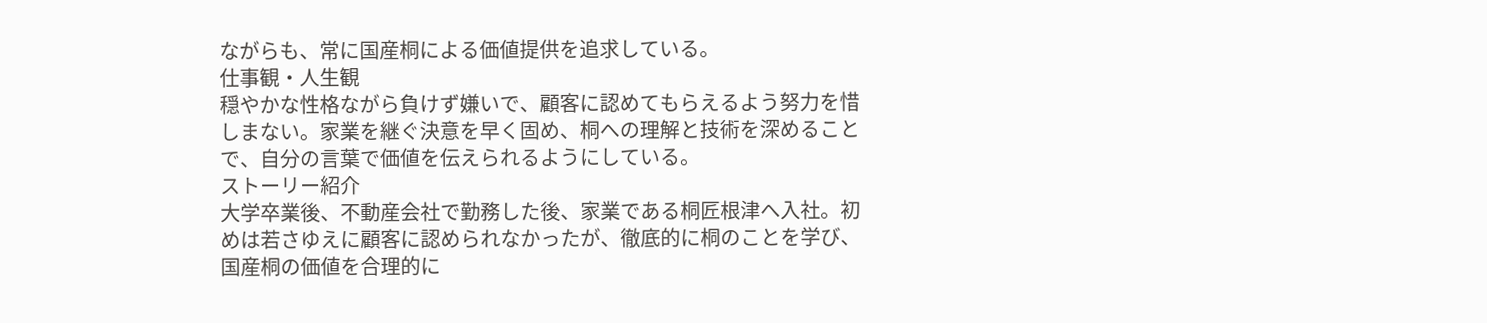ながらも、常に国産桐による価値提供を追求している。
仕事観・人生観
穏やかな性格ながら負けず嫌いで、顧客に認めてもらえるよう努力を惜しまない。家業を継ぐ決意を早く固め、桐への理解と技術を深めることで、自分の言葉で価値を伝えられるようにしている。
ストーリー紹介
大学卒業後、不動産会社で勤務した後、家業である桐匠根津へ入社。初めは若さゆえに顧客に認められなかったが、徹底的に桐のことを学び、国産桐の価値を合理的に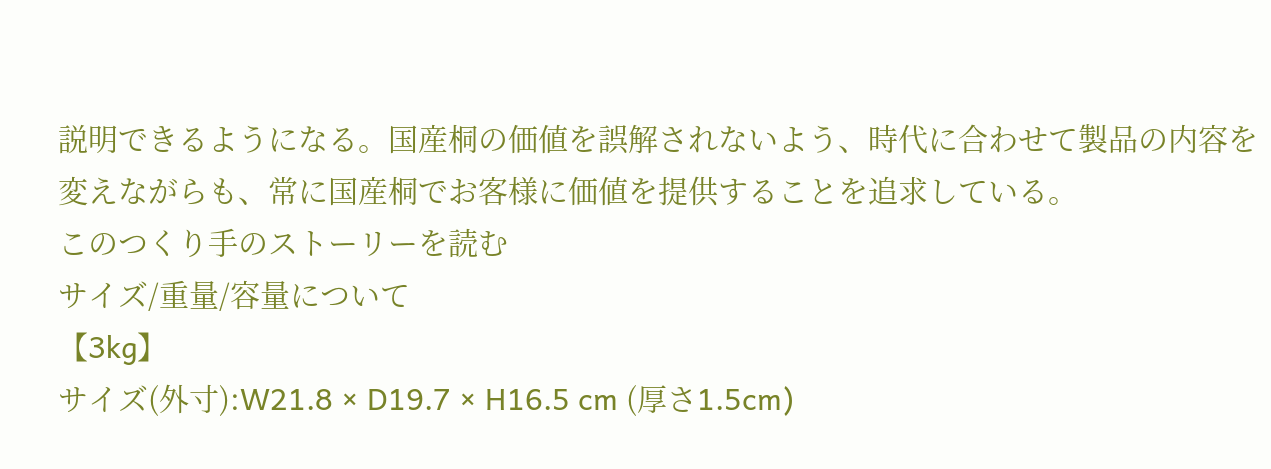説明できるようになる。国産桐の価値を誤解されないよう、時代に合わせて製品の内容を変えながらも、常に国産桐でお客様に価値を提供することを追求している。
このつくり手のストーリーを読む
サイズ/重量/容量について
【3kg】
サイズ(外寸):W21.8 × D19.7 × H16.5 cm (厚さ1.5cm)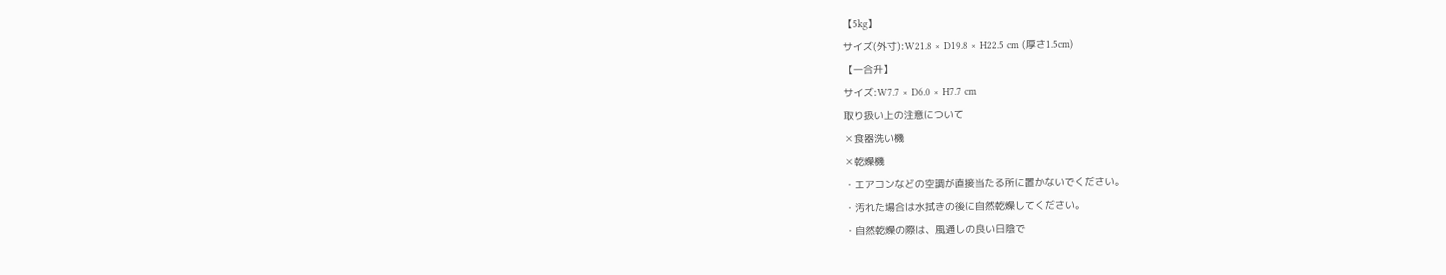【5kg】
サイズ(外寸):W21.8 × D19.8 × H22.5 cm (厚さ1.5cm)
【一合升】
サイズ:W7.7 × D6.0 × H7.7 cm
取り扱い上の注意について
✕食器洗い機
✕乾燥機
・エアコンなどの空調が直接当たる所に置かないでください。
・汚れた場合は水拭きの後に自然乾燥してください。
・自然乾燥の際は、風通しの良い日陰で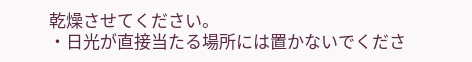乾燥させてください。
・日光が直接当たる場所には置かないでくださ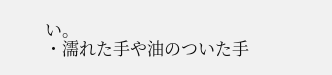い。
・濡れた手や油のついた手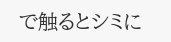で触るとシミに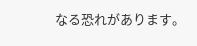なる恐れがあります。